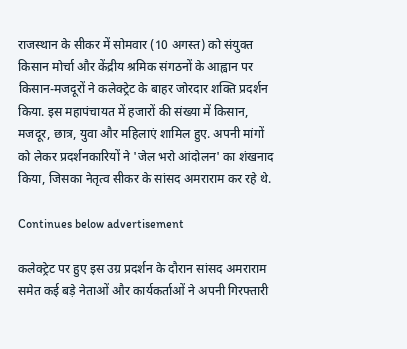राजस्थान के सीकर में सोमवार (10 अगस्त) को संयुक्त किसान मोर्चा और केंद्रीय श्रमिक संगठनों के आह्वान पर किसान-मजदूरों ने कलेक्ट्रेट के बाहर जोरदार शक्ति प्रदर्शन किया. इस महापंचायत में हजारों की संख्या में किसान, मजदूर, छात्र, युवा और महिलाएं शामिल हुए. अपनी मांगों को लेकर प्रदर्शनकारियों ने 'जेल भरो आंदोलन' का शंखनाद किया, जिसका नेतृत्व सीकर के सांसद अमराराम कर रहे थे.

Continues below advertisement

कलेक्ट्रेट पर हुए इस उग्र प्रदर्शन के दौरान सांसद अमराराम समेत कई बड़े नेताओं और कार्यकर्ताओं ने अपनी गिरफ्तारी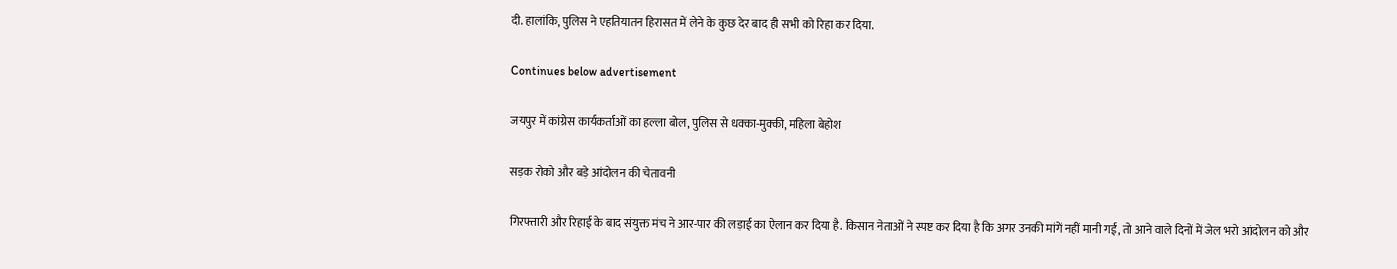दी. हालांकि, पुलिस ने एहतियातन हिरासत में लेने के कुछ देर बाद ही सभी को रिहा कर दिया.

Continues below advertisement

जयपुर में कांग्रेस कार्यकर्ताओं का हल्ला बोल, पुलिस से धक्का-मुक्की, महिला बेहोश

सड़क रोको और बड़े आंदोलन की चेतावनी

गिरफ्तारी और रिहाई के बाद संयुक्त मंच ने आर-पार की लड़ाई का ऐलान कर दिया है. किसान नेताओं ने स्पष्ट कर दिया है कि अगर उनकी मांगें नहीं मानी गईं, तो आने वाले दिनों में जेल भरो आंदोलन को और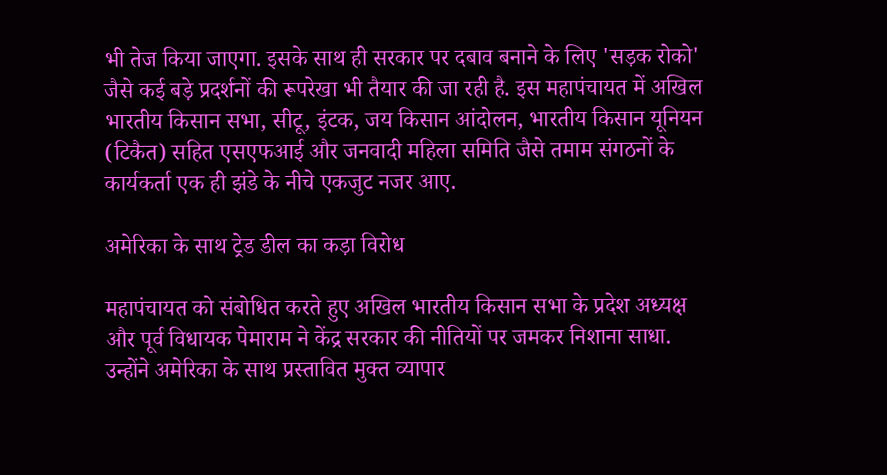भी तेज किया जाएगा. इसके साथ ही सरकार पर दबाव बनाने के लिए 'सड़क रोको' जैसे कई बड़े प्रदर्शनों की रूपरेखा भी तैयार की जा रही है. इस महापंचायत में अखिल भारतीय किसान सभा, सीटू, इंटक, जय किसान आंदोलन, भारतीय किसान यूनियन (टिकैत) सहित एसएफआई और जनवादी महिला समिति जैसे तमाम संगठनों के कार्यकर्ता एक ही झंडे के नीचे एकजुट नजर आए.

अमेरिका के साथ ट्रेड डील का कड़ा विरोध

महापंचायत को संबोधित करते हुए अखिल भारतीय किसान सभा के प्रदेश अध्यक्ष और पूर्व विधायक पेमाराम ने केंद्र सरकार की नीतियों पर जमकर निशाना साधा. उन्होंने अमेरिका के साथ प्रस्तावित मुक्त व्यापार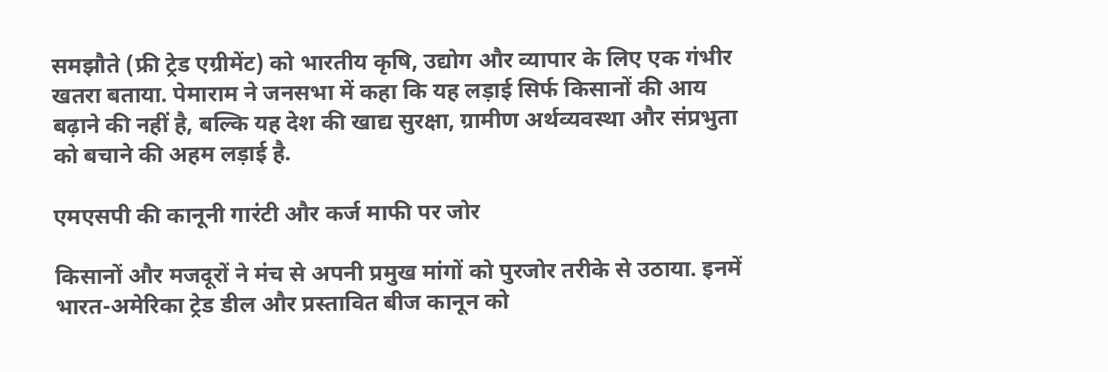समझौते (फ्री ट्रेड एग्रीमेंट) को भारतीय कृषि, उद्योग और व्यापार के लिए एक गंभीर खतरा बताया. पेमाराम ने जनसभा में कहा कि यह लड़ाई सिर्फ किसानों की आय बढ़ाने की नहीं है, बल्कि यह देश की खाद्य सुरक्षा, ग्रामीण अर्थव्यवस्था और संप्रभुता को बचाने की अहम लड़ाई है.

एमएसपी की कानूनी गारंटी और कर्ज माफी पर जोर

किसानों और मजदूरों ने मंच से अपनी प्रमुख मांगों को पुरजोर तरीके से उठाया. इनमें भारत-अमेरिका ट्रेड डील और प्रस्तावित बीज कानून को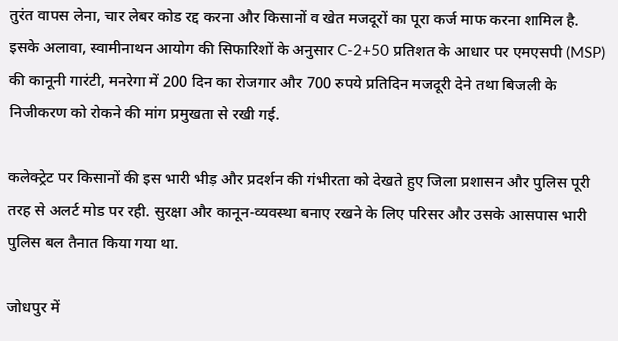तुरंत वापस लेना, चार लेबर कोड रद्द करना और किसानों व खेत मजदूरों का पूरा कर्ज माफ करना शामिल है. इसके अलावा, स्वामीनाथन आयोग की सिफारिशों के अनुसार C-2+50 प्रतिशत के आधार पर एमएसपी (MSP) की कानूनी गारंटी, मनरेगा में 200 दिन का रोजगार और 700 रुपये प्रतिदिन मजदूरी देने तथा बिजली के निजीकरण को रोकने की मांग प्रमुखता से रखी गई.

कलेक्ट्रेट पर किसानों की इस भारी भीड़ और प्रदर्शन की गंभीरता को देखते हुए जिला प्रशासन और पुलिस पूरी तरह से अलर्ट मोड पर रही. सुरक्षा और कानून-व्यवस्था बनाए रखने के लिए परिसर और उसके आसपास भारी पुलिस बल तैनात किया गया था.

जोधपुर में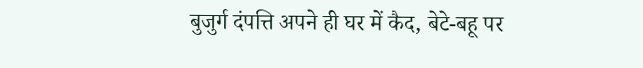बुजुर्ग दंपत्ति अपने ही घर में कैद, बेटे-बहू पर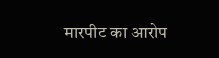मारपीट का आरोप